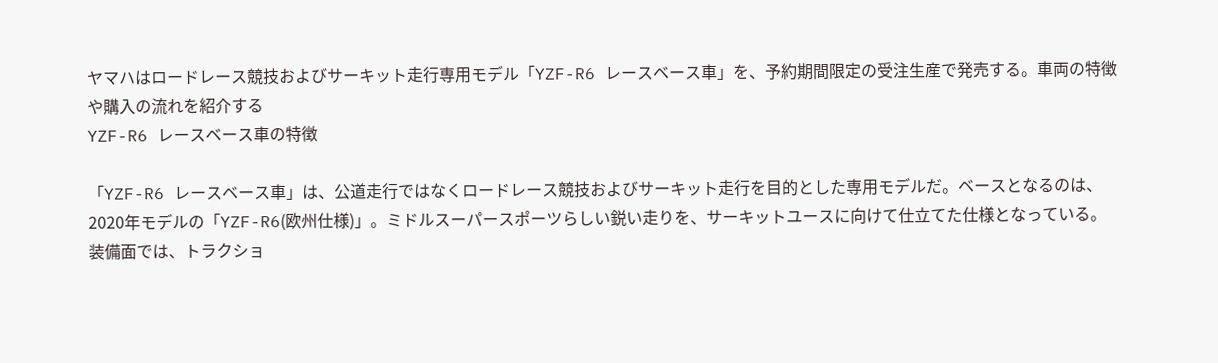ヤマハはロードレース競技およびサーキット走行専用モデル「YZF-R6 レースベース車」を、予約期間限定の受注生産で発売する。車両の特徴や購入の流れを紹介する
YZF-R6 レースベース車の特徴

「YZF-R6 レースベース車」は、公道走行ではなくロードレース競技およびサーキット走行を目的とした専用モデルだ。ベースとなるのは、2020年モデルの「YZF-R6(欧州仕様)」。ミドルスーパースポーツらしい鋭い走りを、サーキットユースに向けて仕立てた仕様となっている。
装備面では、トラクショ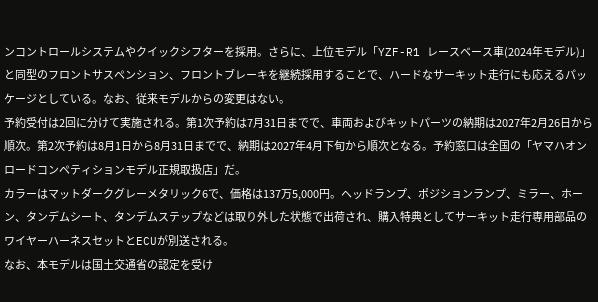ンコントロールシステムやクイックシフターを採用。さらに、上位モデル「YZF-R1 レースベース車(2024年モデル)」と同型のフロントサスペンション、フロントブレーキを継続採用することで、ハードなサーキット走行にも応えるパッケージとしている。なお、従来モデルからの変更はない。
予約受付は2回に分けて実施される。第1次予約は7月31日までで、車両およびキットパーツの納期は2027年2月26日から順次。第2次予約は8月1日から8月31日までで、納期は2027年4月下旬から順次となる。予約窓口は全国の「ヤマハオンロードコンペティションモデル正規取扱店」だ。
カラーはマットダークグレーメタリック6で、価格は137万5,000円。ヘッドランプ、ポジションランプ、ミラー、ホーン、タンデムシート、タンデムステップなどは取り外した状態で出荷され、購入特典としてサーキット走行専用部品のワイヤーハーネスセットとECUが別送される。
なお、本モデルは国土交通省の認定を受け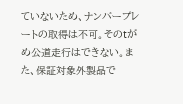ていないため、ナンバープレートの取得は不可。そのtがめ公道走行はできない。また、保証対象外製品で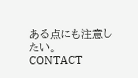ある点にも注意したい。
CONTACT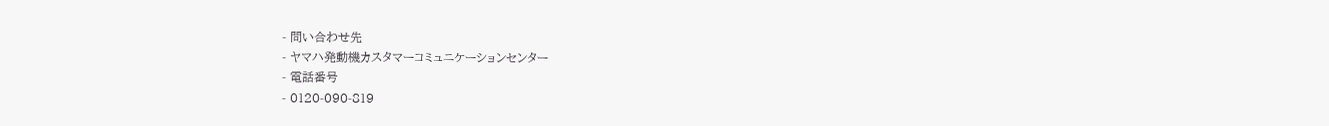- 問い合わせ先
- ヤマハ発動機カスタマーコミュニケーションセンター
- 電話番号
- 0120-090-819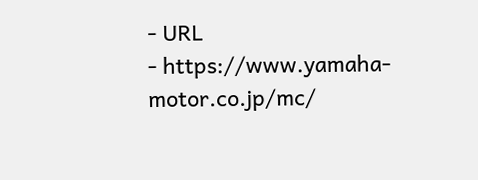- URL
- https://www.yamaha-motor.co.jp/mc/